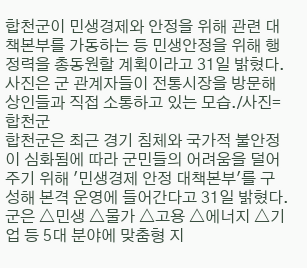합천군이 민생경제와 안정을 위해 관련 대책본부를 가동하는 등 민생안정을 위해 행정력을 총동원할 계획이라고 31일 밝혔다. 사진은 군 관계자들이 전통시장을 방문해 상인들과 직접 소통하고 있는 모습./사진=합천군
합천군은 최근 경기 침체와 국가적 불안정이 심화됨에 따라 군민들의 어려움을 덜어주기 위해 '민생경제 안정 대책본부'를 구성해 본격 운영에 들어간다고 31일 밝혔다.
군은 △민생 △물가 △고용 △에너지 △기업 등 5대 분야에 맞춤형 지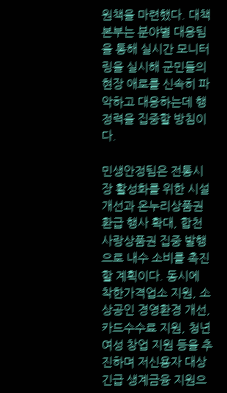원책을 마련했다. 대책본부는 분야별 대응팀을 통해 실시간 모니터링을 실시해 군민들의 현장 애로를 신속히 파악하고 대응하는데 행정력을 집중할 방침이다.

민생안정팀은 전통시장 활성화를 위한 시설 개선과 온누리상품권 환급 행사 확대, 합천사랑상품권 집중 발행으로 내수 소비를 촉진할 계획이다. 동시에 착한가격업소 지원, 소상공인 경영환경 개선, 카드수수료 지원, 청년여성 창업 지원 등을 추진하며 저신용자 대상 긴급 생계금융 지원으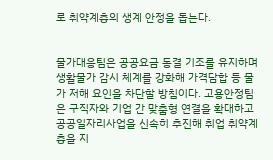로 취약계층의 생계 안정을 돕는다.


물가대응팀은 공공요금 동결 기조를 유지하며 생활물가 감시 체계를 강화해 가격담합 등 물가 저해 요인을 차단할 방침이다. 고용안정팀은 구직자와 기업 간 맞춤형 연결을 확대하고 공공일자리사업을 신속히 추진해 취업 취약계층을 지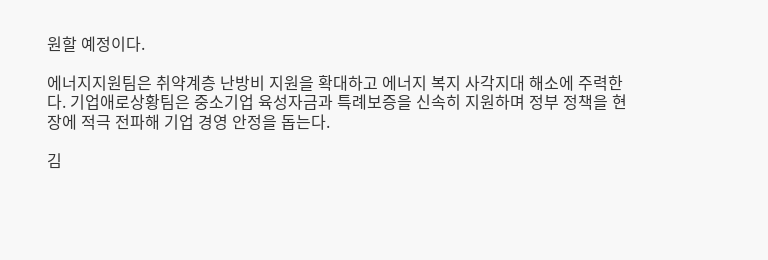원할 예정이다.

에너지지원팀은 취약계층 난방비 지원을 확대하고 에너지 복지 사각지대 해소에 주력한다. 기업애로상황팀은 중소기업 육성자금과 특례보증을 신속히 지원하며 정부 정책을 현장에 적극 전파해 기업 경영 안정을 돕는다.

김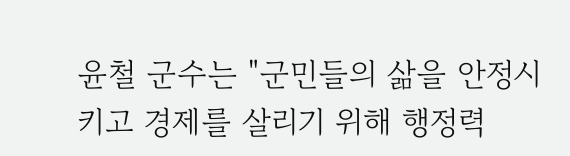윤철 군수는 "군민들의 삶을 안정시키고 경제를 살리기 위해 행정력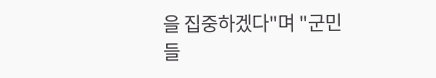을 집중하겠다"며 "군민들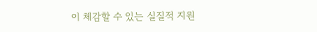이 체감할 수 있는 실질적 지원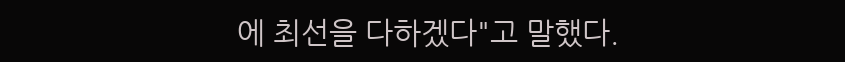에 최선을 다하겠다"고 말했다.